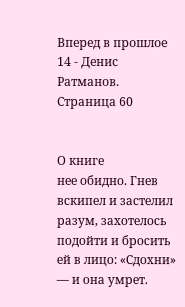Вперед в прошлое 14 - Денис Ратманов. Страница 60


О книге
нее обидно. Гнев вскипел и застелил разум, захотелось подойти и бросить ей в лицо: «Сдохни» — и она умрет.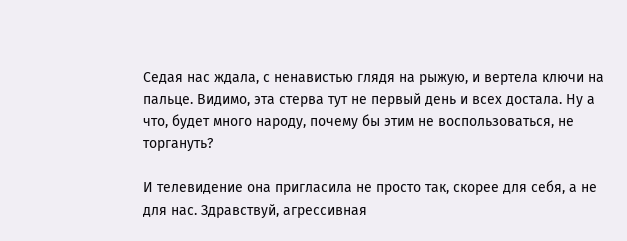Седая нас ждала, с ненавистью глядя на рыжую, и вертела ключи на пальце. Видимо, эта стерва тут не первый день и всех достала. Ну а что, будет много народу, почему бы этим не воспользоваться, не торгануть?

И телевидение она пригласила не просто так, скорее для себя, а не для нас. Здравствуй, агрессивная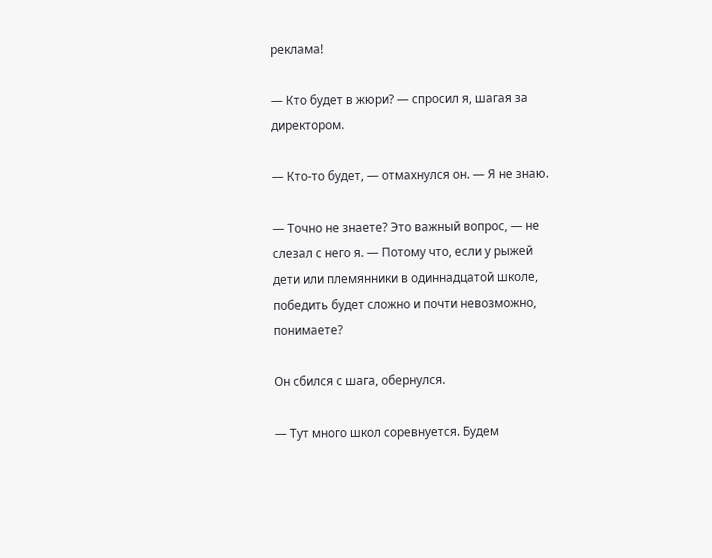реклама!

— Кто будет в жюри? — спросил я, шагая за директором.

— Кто-то будет, — отмахнулся он. — Я не знаю.

— Точно не знаете? Это важный вопрос, — не слезал с него я. — Потому что, если у рыжей дети или племянники в одиннадцатой школе, победить будет сложно и почти невозможно, понимаете?

Он сбился с шага, обернулся.

— Тут много школ соревнуется. Будем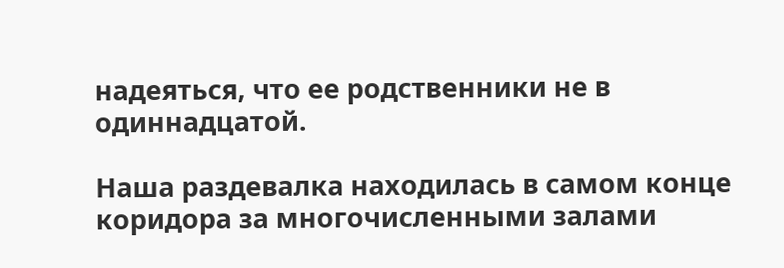надеяться, что ее родственники не в одиннадцатой.

Наша раздевалка находилась в самом конце коридора за многочисленными залами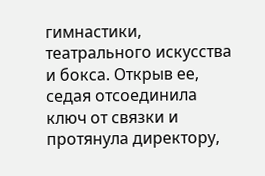гимнастики, театрального искусства и бокса. Открыв ее, седая отсоединила ключ от связки и протянула директору,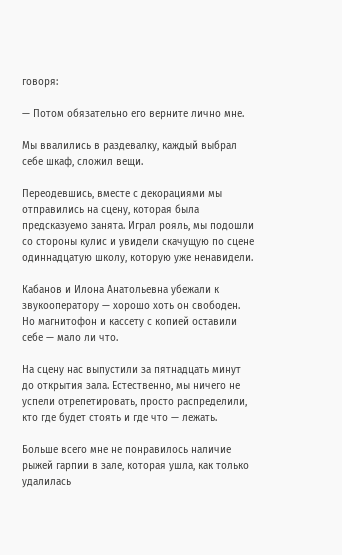говоря:

— Потом обязательно его верните лично мне.

Мы ввалились в раздевалку, каждый выбрал себе шкаф, сложил вещи.

Переодевшись, вместе с декорациями мы отправились на сцену, которая была предсказуемо занята. Играл рояль, мы подошли со стороны кулис и увидели скачущую по сцене одиннадцатую школу, которую уже ненавидели.

Кабанов и Илона Анатольевна убежали к звукооператору — хорошо хоть он свободен. Но магнитофон и кассету с копией оставили себе — мало ли что.

На сцену нас выпустили за пятнадцать минут до открытия зала. Естественно, мы ничего не успели отрепетировать, просто распределили, кто где будет стоять и где что — лежать.

Больше всего мне не понравилось наличие рыжей гарпии в зале, которая ушла, как только удалилась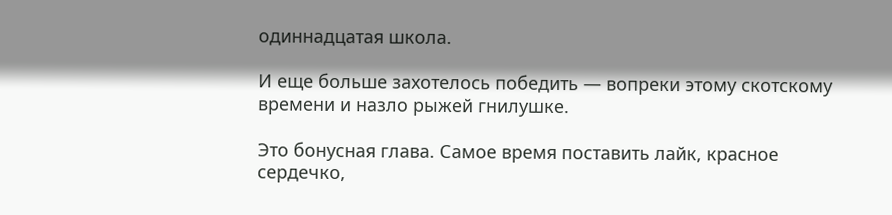одиннадцатая школа.

И еще больше захотелось победить — вопреки этому скотскому времени и назло рыжей гнилушке.

Это бонусная глава. Самое время поставить лайк, красное сердечко,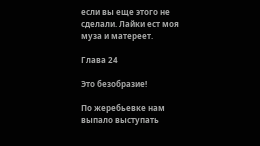если вы еще этого не сделали. Лайки ест моя муза и матереет.

Глава 24

Это безобразие!

По жеребьевке нам выпало выступать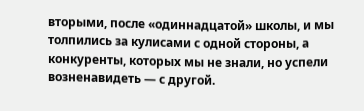вторыми, после «одиннадцатой» школы, и мы толпились за кулисами с одной стороны, а конкуренты, которых мы не знали, но успели возненавидеть — с другой.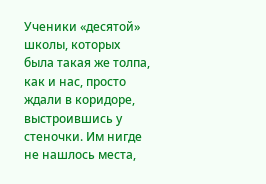Ученики «десятой» школы, которых была такая же толпа, как и нас, просто ждали в коридоре, выстроившись у стеночки. Им нигде не нашлось места,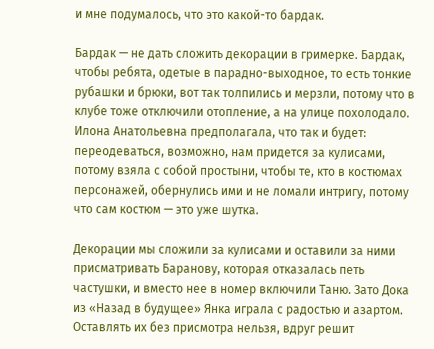и мне подумалось, что это какой-то бардак.

Бардак — не дать сложить декорации в гримерке. Бардак, чтобы ребята, одетые в парадно-выходное, то есть тонкие рубашки и брюки, вот так толпились и мерзли, потому что в клубе тоже отключили отопление, а на улице похолодало. Илона Анатольевна предполагала, что так и будет: переодеваться, возможно, нам придется за кулисами, потому взяла с собой простыни, чтобы те, кто в костюмах персонажей, обернулись ими и не ломали интригу, потому что сам костюм — это уже шутка.

Декорации мы сложили за кулисами и оставили за ними присматривать Баранову, которая отказалась петь частушки, и вместо нее в номер включили Таню. Зато Дока из «Назад в будущее» Янка играла с радостью и азартом. Оставлять их без присмотра нельзя, вдруг решит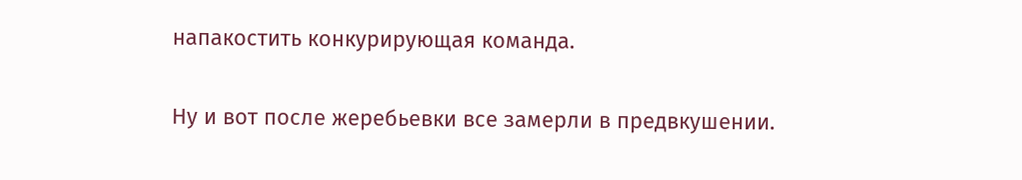напакостить конкурирующая команда.

Ну и вот после жеребьевки все замерли в предвкушении.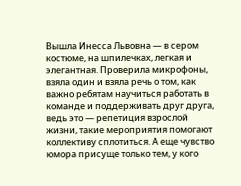Вышла Инесса Львовна — в сером костюме, на шпилечках, легкая и элегантная. Проверила микрофоны, взяла один и взяла речь о том, как важно ребятам научиться работать в команде и поддерживать друг друга, ведь это — репетиция взрослой жизни, такие мероприятия помогают коллективу сплотиться. А еще чувство юмора присуще только тем, у кого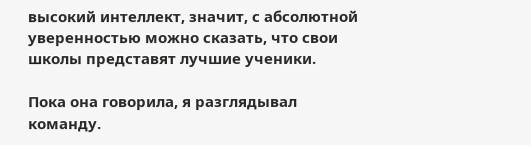высокий интеллект, значит, с абсолютной уверенностью можно сказать, что свои школы представят лучшие ученики.

Пока она говорила, я разглядывал команду.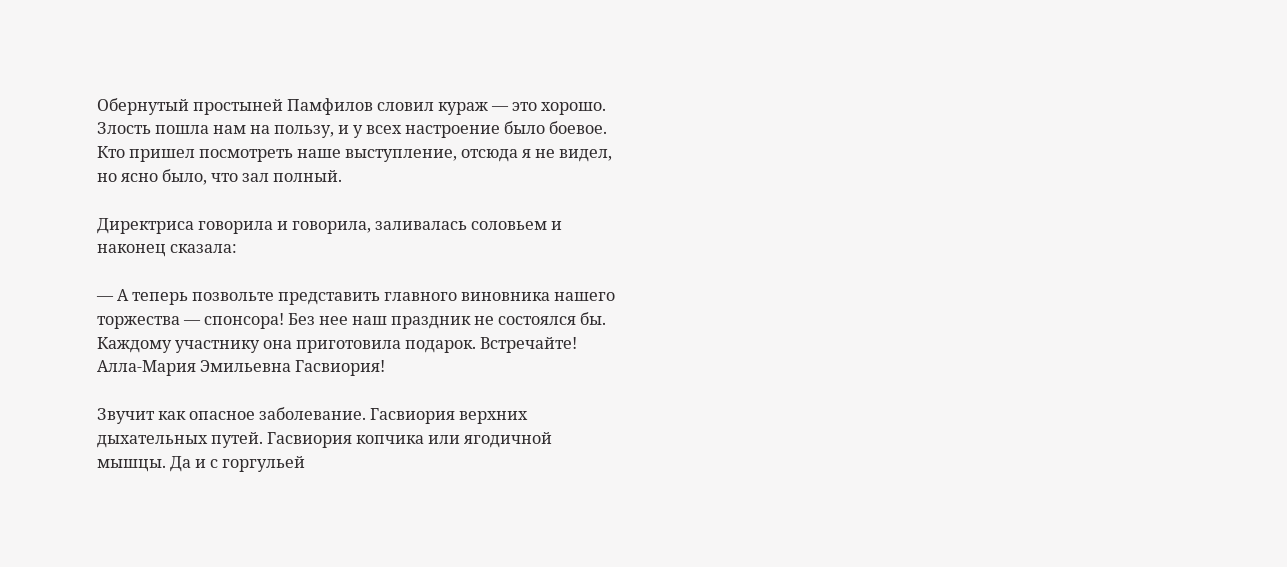Обернутый простыней Памфилов словил кураж — это хорошо. Злость пошла нам на пользу, и у всех настроение было боевое. Кто пришел посмотреть наше выступление, отсюда я не видел, но ясно было, что зал полный.

Директриса говорила и говорила, заливалась соловьем и наконец сказала:

— А теперь позвольте представить главного виновника нашего торжества — спонсора! Без нее наш праздник не состоялся бы. Каждому участнику она приготовила подарок. Встречайте! Алла-Мария Эмильевна Гасвиория!

Звучит как опасное заболевание. Гасвиория верхних дыхательных путей. Гасвиория копчика или ягодичной мышцы. Да и с горгульей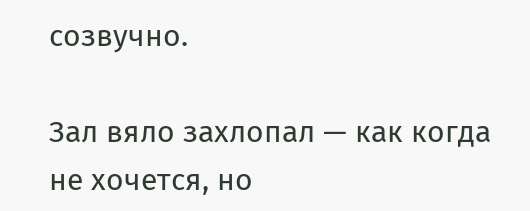созвучно.

Зал вяло захлопал — как когда не хочется, но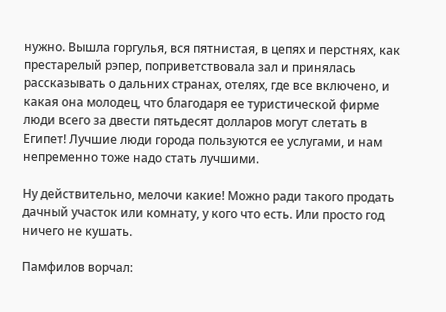нужно. Вышла горгулья, вся пятнистая, в цепях и перстнях, как престарелый рэпер, поприветствовала зал и принялась рассказывать о дальних странах, отелях, где все включено, и какая она молодец, что благодаря ее туристической фирме люди всего за двести пятьдесят долларов могут слетать в Египет! Лучшие люди города пользуются ее услугами, и нам непременно тоже надо стать лучшими.

Ну действительно, мелочи какие! Можно ради такого продать дачный участок или комнату, у кого что есть. Или просто год ничего не кушать.

Памфилов ворчал: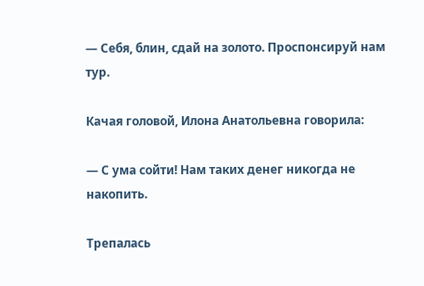— Себя, блин, сдай на золото. Проспонсируй нам тур.

Качая головой, Илона Анатольевна говорила:

— С ума сойти! Нам таких денег никогда не накопить.

Трепалась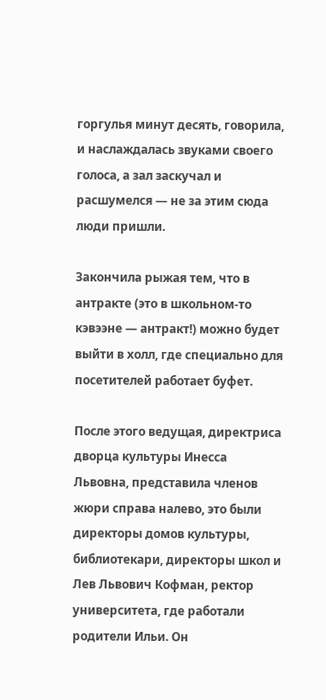горгулья минут десять, говорила, и наслаждалась звуками своего голоса, а зал заскучал и расшумелся — не за этим сюда люди пришли.

Закончила рыжая тем, что в антракте (это в школьном-то кэвээне — антракт!) можно будет выйти в холл, где специально для посетителей работает буфет.

После этого ведущая, директриса дворца культуры Инесса Львовна, представила членов жюри справа налево, это были директоры домов культуры, библиотекари, директоры школ и Лев Львович Кофман, ректор университета, где работали родители Ильи. Он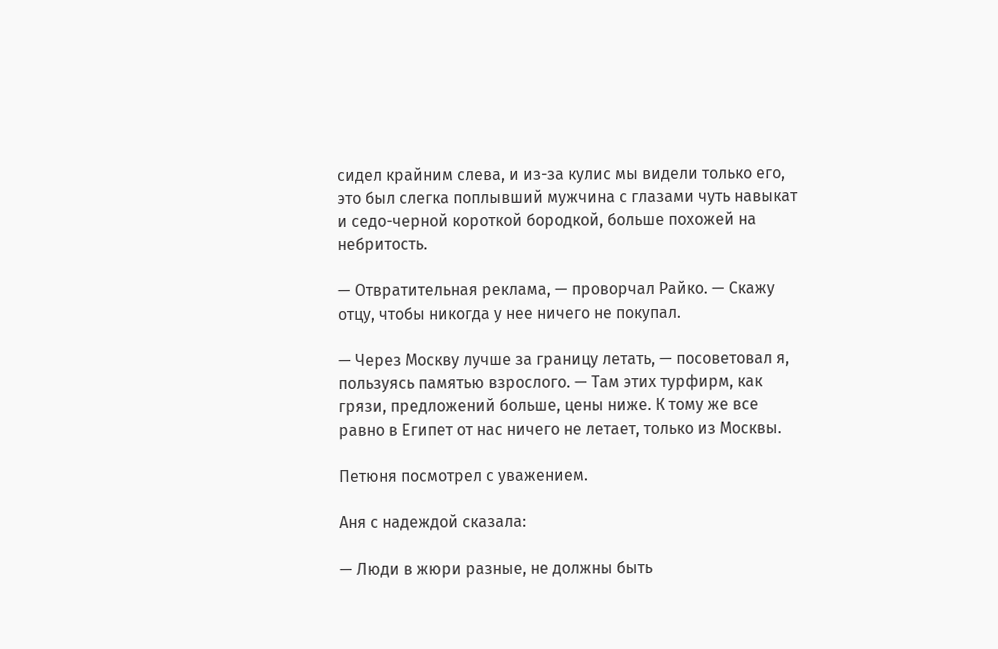сидел крайним слева, и из-за кулис мы видели только его, это был слегка поплывший мужчина с глазами чуть навыкат и седо-черной короткой бородкой, больше похожей на небритость.

— Отвратительная реклама, — проворчал Райко. — Скажу отцу, чтобы никогда у нее ничего не покупал.

— Через Москву лучше за границу летать, — посоветовал я, пользуясь памятью взрослого. — Там этих турфирм, как грязи, предложений больше, цены ниже. К тому же все равно в Египет от нас ничего не летает, только из Москвы.

Петюня посмотрел с уважением.

Аня с надеждой сказала:

— Люди в жюри разные, не должны быть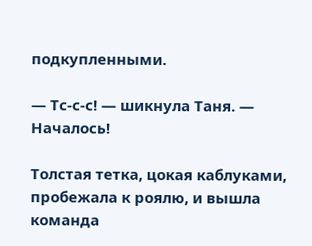подкупленными.

— Тс-с-с! — шикнула Таня. — Началось!

Толстая тетка, цокая каблуками, пробежала к роялю, и вышла команда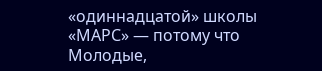«одиннадцатой» школы «МАРС» — потому что Молодые,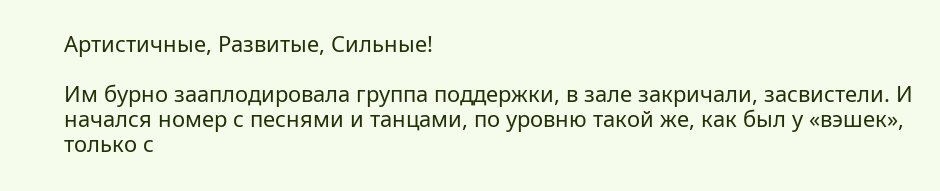Артистичные, Развитые, Сильные!

Им бурно зааплодировала группа поддержки, в зале закричали, засвистели. И начался номер с песнями и танцами, по уровню такой же, как был у «вэшек», только с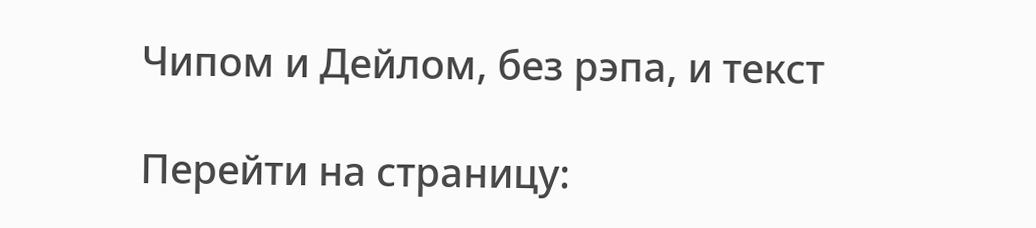Чипом и Дейлом, без рэпа, и текст

Перейти на страницу: